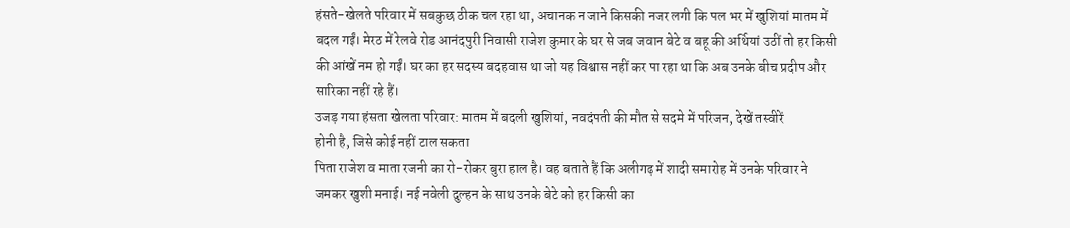हंसते-खेलते परिवार में सबकुछ ठीक चल रहा था, अचानक न जाने किसकी नजर लगी कि पल भर में खुशियां मातम में बदल गईं। मेरठ में रेलवे रोड आनंदपुरी निवासी राजेश कुमार के घर से जब जवान बेटे व बहू की अर्थियां उठीं तो हर किसी की आंखें नम हो गईं। घर का हर सदस्य बदहवास था जो यह विश्वास नहीं कर पा रहा था कि अब उनके बीच प्रदीप और सारिका नहीं रहे हैं।
उजड़ गया हंसता खेलता परिवार: मातम में बदली खुशियां, नवदंपती की मौत से सदमे में परिजन, देखें तस्वीरें
होनी है, जिसे कोई नहीं टाल सकता
पिता राजेश व माता रजनी का रो-रोकर बुरा हाल है। वह बताते हैं कि अलीगढ़ में शादी समारोह में उनके परिवार ने जमकर खुशी मनाई। नई नवेली दुल्हन के साथ उनके बेटे को हर किसी का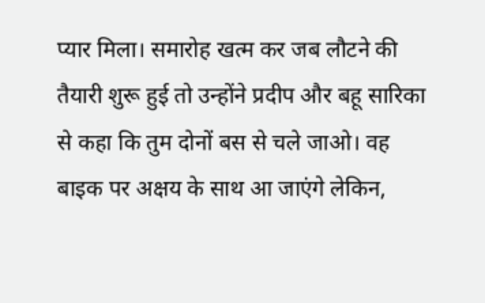प्यार मिला। समारोह खत्म कर जब लौटने की तैयारी शुरू हुई तो उन्होंने प्रदीप और बहू सारिका से कहा कि तुम दोनों बस से चले जाओ। वह बाइक पर अक्षय के साथ आ जाएंगे लेकिन,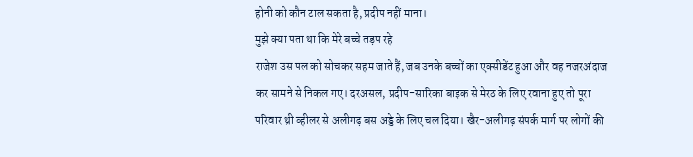होनी को कौन टाल सकता है, प्रदीप नहीं माना।
मुझे क्या पता था कि मेरे बच्चे तड़प रहे
राजेश उस पल को सोचकर सहम जाते हैं, जब उनके बच्चों का एक्सीडेंट हुआ और वह नजरअंदाज कर सामने से निकल गए। दरअसल, प्रदीप-सारिका बाइक से मेरठ के लिए रवाना हुए तो पूरा परिवार थ्री व्हीलर से अलीगढ़ बस अड्डे के लिए चल दिया। खैर-अलीगढ़ संपर्क मार्ग पर लोगों की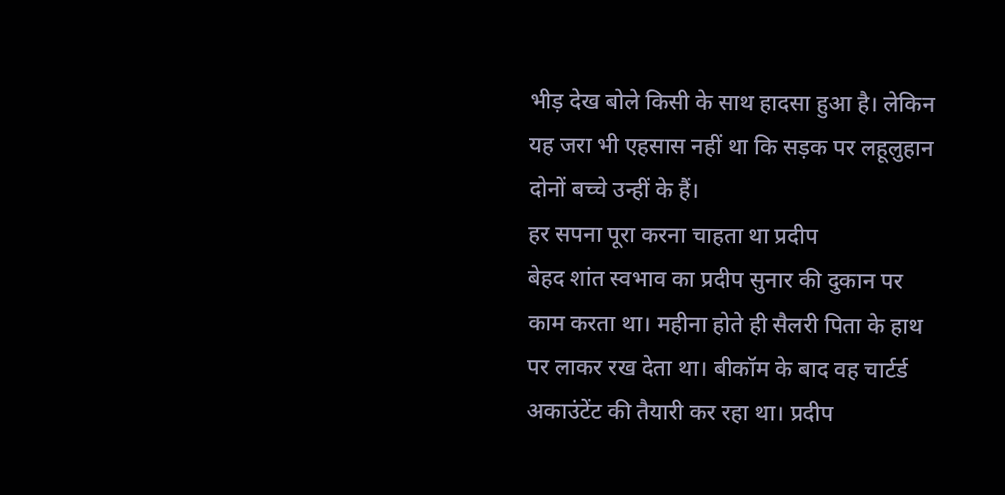भीड़ देख बोले किसी के साथ हादसा हुआ है। लेकिन यह जरा भी एहसास नहीं था कि सड़क पर लहूलुहान दोनों बच्चे उन्हीं के हैं।
हर सपना पूरा करना चाहता था प्रदीप
बेहद शांत स्वभाव का प्रदीप सुनार की दुकान पर काम करता था। महीना होते ही सैलरी पिता के हाथ पर लाकर रख देता था। बीकॉम के बाद वह चार्टर्ड अकाउंटेंट की तैयारी कर रहा था। प्रदीप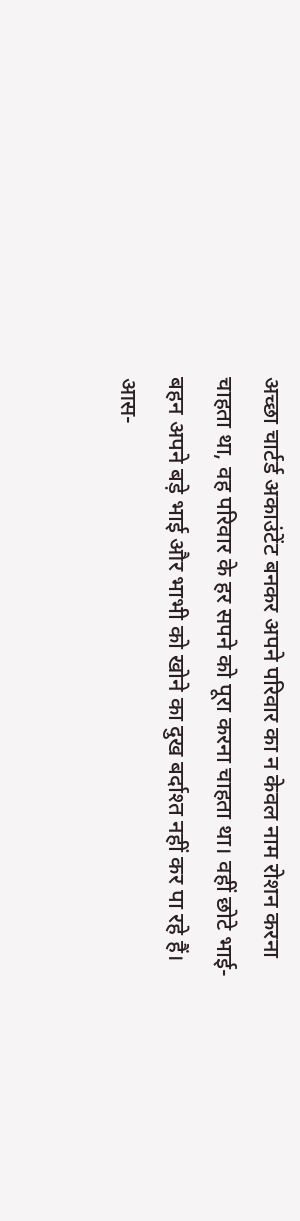अच्छा चार्टर्ड अकाउंटेंट बनकर अपने परिवार का न केवल नाम रोशन करना चाहता था, वह परिवार के हर सपने को पूरा करना चाहता था। वहीं छोटे भाई-बहन अपने बड़े भाई और भाभी को खोने का दुख बर्दाश्त नहीं कर पा रहे हैं। आस-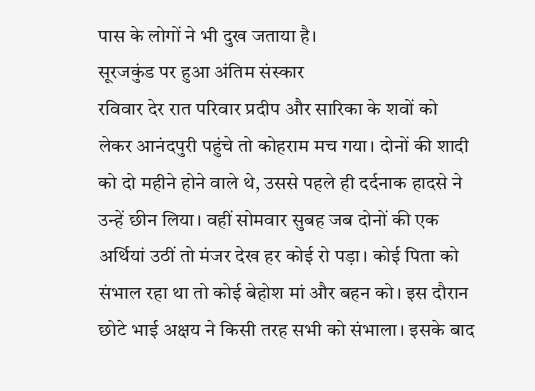पास के लोगों ने भी दुख जताया है।
सूरजकुंड पर हुआ अंतिम संस्कार
रविवार देर रात परिवार प्रदीप और सारिका के शवों को लेकर आनंदपुरी पहुंचे तो कोहराम मच गया। दोनों की शादी को दो महीने होने वाले थे, उससे पहले ही दर्दनाक हादसे ने उन्हें छीन लिया। वहीं सोमवार सुबह जब दोनों की एक अर्थियां उठीं तो मंजर देख हर कोई रो पड़ा। कोई पिता को संभाल रहा था तो कोई बेहोश मां और बहन को। इस दौरान छोटे भाई अक्षय ने किसी तरह सभी को संभाला। इसके बाद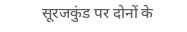सूरजकुंड पर दोनों के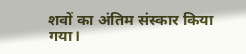शवों का अंतिम संस्कार किया गया।